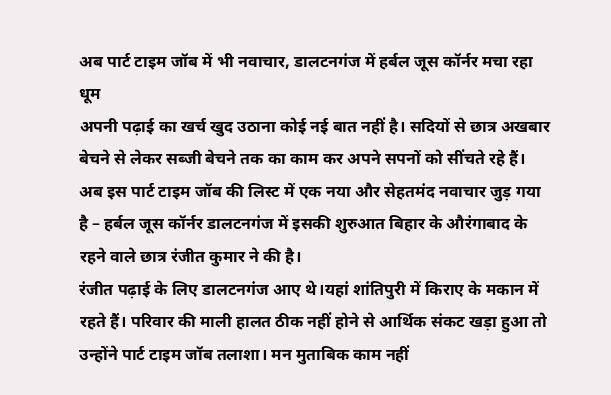अब पार्ट टाइम जॉब में भी नवाचार, डालटनगंज में हर्बल जूस कॉर्नर मचा रहा धूम
अपनी पढ़ाई का खर्च खुद उठाना कोई नई बात नहीं है। सदियों से छात्र अखबार बेचने से लेकर सब्जी बेचने तक का काम कर अपने सपनों को सींचते रहे हैं। अब इस पार्ट टाइम जॉब की लिस्ट में एक नया और सेहतमंद नवाचार जुड़ गया है – हर्बल जूस कॉर्नर डालटनगंज में इसकी शुरुआत बिहार के औरंगाबाद के रहने वाले छात्र रंजीत कुमार ने की है।
रंजीत पढ़ाई के लिए डालटनगंज आए थे।यहां शांतिपुरी में किराए के मकान में रहते हैं। परिवार की माली हालत ठीक नहीं होने से आर्थिक संकट खड़ा हुआ तो उन्होंने पार्ट टाइम जॉब तलाशा। मन मुताबिक काम नहीं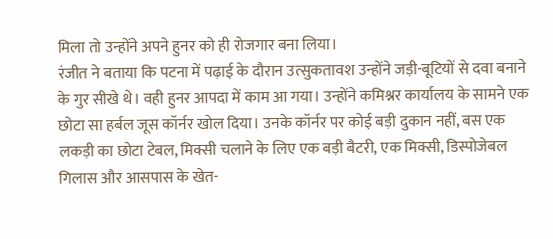मिला तो उन्होंने अपने हुनर को ही रोजगार बना लिया।
रंजीत ने बताया कि पटना में पढ़ाई के दौरान उत्सुकतावश उन्होंने जड़ी-बूटियों से दवा बनाने के गुर सीखे थे। वही हुनर आपदा में काम आ गया। उन्होंने कमिश्नर कार्यालय के सामने एक छोटा सा हर्बल जूस कॉर्नर खोल दिया। उनके कॉर्नर पर कोई बड़ी दुकान नहीं, बस एक लकड़ी का छोटा टेबल, मिक्सी चलाने के लिए एक बड़ी बैटरी, एक मिक्सी, डिस्पोजेबल गिलास और आसपास के खेत-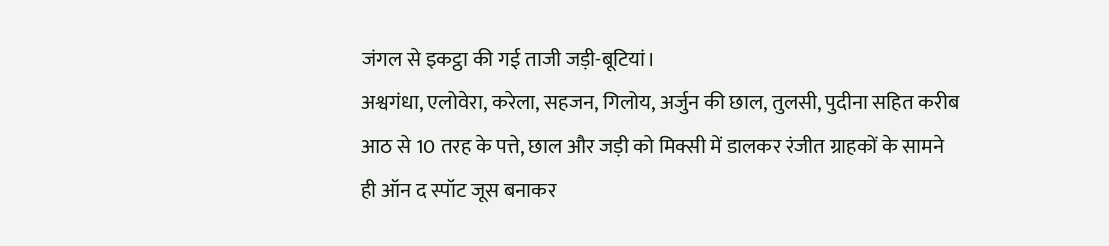जंगल से इकट्ठा की गई ताजी जड़ी-बूटियां।
अश्वगंधा, एलोवेरा, करेला, सहजन, गिलोय, अर्जुन की छाल, तुलसी, पुदीना सहित करीब आठ से 10 तरह के पत्ते, छाल और जड़ी को मिक्सी में डालकर रंजीत ग्राहकों के सामने ही ऑन द स्पॉट जूस बनाकर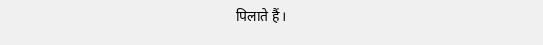पिलाते हैं।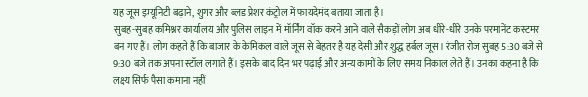यह जूस इम्यूनिटी बढ़ाने, शुगर और ब्लड प्रेशर कंट्रोल में फायदेमंद बताया जाता है।
सुबह-सुबह कमिश्नर कार्यालय और पुलिस लाइन में मॉर्निंग वॉक करने आने वाले सैकड़ों लोग अब धीरे-धीरे उनके परमानेंट कस्टमर बन गए हैं। लोग कहते हैं कि बाजार के केमिकल वाले जूस से बेहतर है यह देसी और शुद्ध हर्बल जूस। रंजीत रोज सुबह 5:30 बजे से 9:30 बजे तक अपना स्टॉल लगाते हैं। इसके बाद दिन भर पढ़ाई और अन्य कामों के लिए समय निकाल लेते हैं। उनका कहना है कि लक्ष्य सिर्फ पैसा कमाना नहीं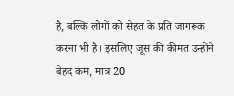है, बल्कि लोगों को सेहत के प्रति जागरूक करना भी है। इसलिए जूस की कीमत उन्होंने बेहद कम, मात्र 20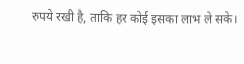रुपये रखी है, ताकि हर कोई इसका लाभ ले सके।